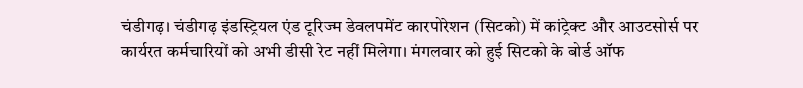चंडीगढ़। चंडीगढ़ इंडस्ट्रियल एंड टूरिज्म डेवलपमेंट कारपोरेशन (सिटको) में कांट्रेक्ट और आउटसोर्स पर कार्यरत कर्मचारियों को अभी डीसी रेट नहीं मिलेगा। मंगलवार को हुई सिटको के बोर्ड ऑफ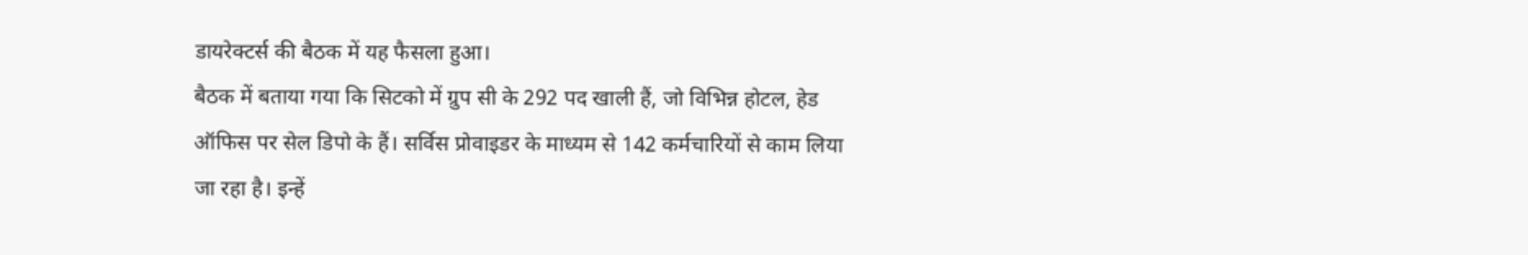डायरेक्टर्स की बैठक में यह फैसला हुआ।
बैठक में बताया गया कि सिटको में ग्रुप सी के 292 पद खाली हैं, जो विभिन्न होटल, हेड ऑफिस पर सेल डिपो के हैं। सर्विस प्रोवाइडर के माध्यम से 142 कर्मचारियों से काम लिया जा रहा है। इन्हें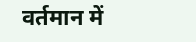वर्तमान में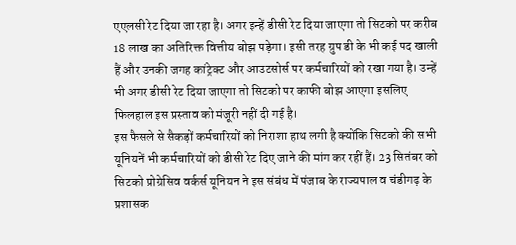एएलसी रेट दिया जा रहा है। अगर इन्हें डीसी रेट दिया जाएगा तो सिटको पर करीब 18 लाख का अतिरिक्त वित्तीय बोझ पड़ेगा। इसी तरह ग्रुप डी के भी कई पद खाली हैं और उनकी जगह कांट्रेक्ट और आउटसोर्स पर कर्मचारियों को रखा गया है। उन्हें भी अगर डीसी रेट दिया जाएगा तो सिटको पर काफी बोझ आएगा इसलिए फिलहाल इस प्रस्ताव को मंजूरी नहीं दी गई है।
इस फैसले से सैकड़ों कर्मचारियों को निराशा हाथ लगी है क्योंकि सिटको की सभी यूनियनें भी कर्मचारियों को डीसी रेट दिए जाने की मांग कर रहीं हैं। 23 सितंबर को सिटको प्रोग्रेसिव वर्कर्स यूनियन ने इस संबंध में पंजाब के राज्यपाल व चंडीगढ़ के प्रशासक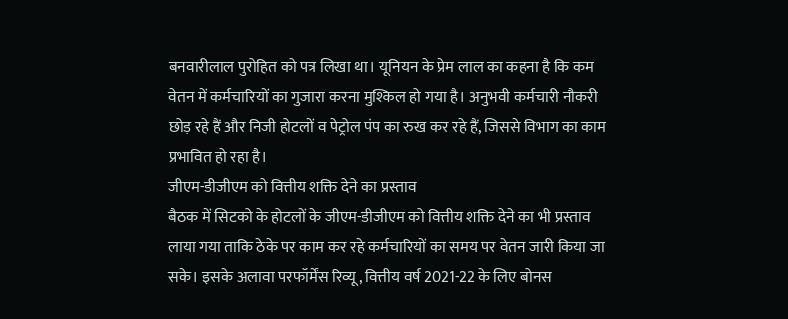बनवारीलाल पुरोहित को पत्र लिखा था। यूनियन के प्रेम लाल का कहना है कि कम वेतन में कर्मचारियों का गुजारा करना मुश्किल हो गया है। अनुभवी कर्मचारी नौकरी छोड़ रहे हैं और निजी होटलों व पेट्रोल पंप का रुख कर रहे हैं, जिससे विभाग का काम प्रभावित हो रहा है।
जीएम-डीजीएम को वित्तीय शक्ति देने का प्रस्ताव
बैठक में सिटको के होटलों के जीएम-डीजीएम को वित्तीय शक्ति देने का भी प्रस्ताव लाया गया ताकि ठेके पर काम कर रहे कर्मचारियों का समय पर वेतन जारी किया जा सके। इसके अलावा परफॉर्मेंस रिव्यू, वित्तीय वर्ष 2021-22 के लिए बोनस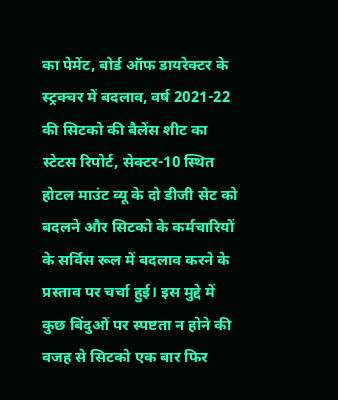का पेमेंट, बोर्ड ऑफ डायरेक्टर के स्ट्रक्चर में बदलाव, वर्ष 2021-22 की सिटको की बैलेंस शीट का स्टेटस रिपोर्ट, सेक्टर-10 स्थित होटल माउंट व्यू के दो डीजी सेट को बदलने और सिटको के कर्मचारियों के सर्विस रूल में बदलाव करने के प्रस्ताव पर चर्चा हुई। इस मुद्दे में कुछ बिंदुओं पर स्पष्टता न होने की वजह से सिटको एक बार फिर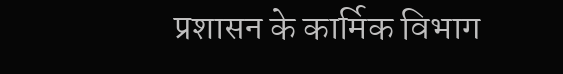प्रशासन के कार्मिक विभाग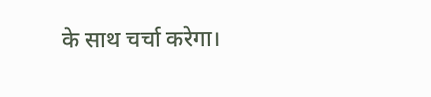के साथ चर्चा करेगा।